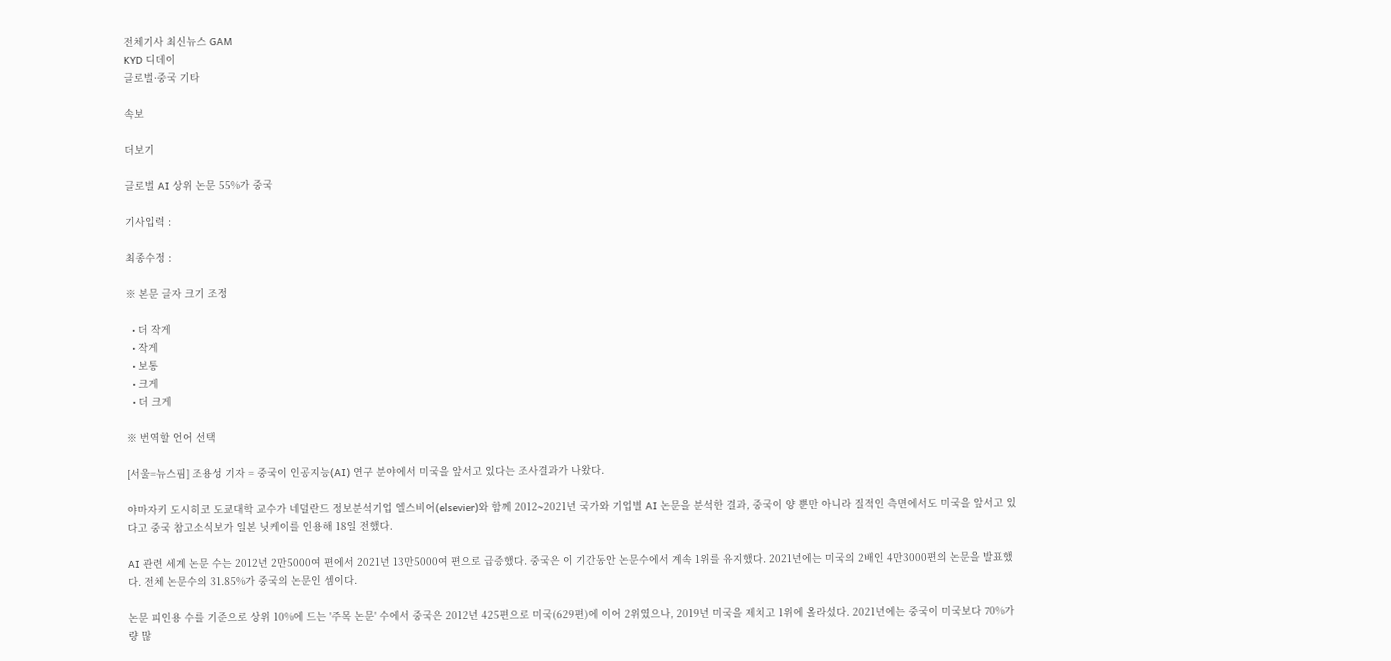전체기사 최신뉴스 GAM
KYD 디데이
글로벌·중국 기타

속보

더보기

글로벌 AI 상위 논문 55%가 중국

기사입력 :

최종수정 :

※ 본문 글자 크기 조정

  • 더 작게
  • 작게
  • 보통
  • 크게
  • 더 크게

※ 번역할 언어 선택

[서울=뉴스핌] 조용성 기자 = 중국이 인공지능(AI) 연구 분야에서 미국을 앞서고 있다는 조사결과가 나왔다.

야마자키 도시히코 도쿄대학 교수가 네덜란드 정보분석기업 엘스비어(elsevier)와 함께 2012∼2021년 국가와 기업별 AI 논문을 분석한 결과, 중국이 양 뿐만 아니라 질적인 측면에서도 미국을 앞서고 있다고 중국 참고소식보가 일본 닛케이를 인용해 18일 전했다.

AI 관련 세계 논문 수는 2012년 2만5000여 편에서 2021년 13만5000여 편으로 급증했다. 중국은 이 기간동안 논문수에서 계속 1위를 유지했다. 2021년에는 미국의 2배인 4만3000편의 논문을 발표했다. 전체 논문수의 31.85%가 중국의 논문인 셈이다.

논문 피인용 수를 기준으로 상위 10%에 드는 '주목 논문' 수에서 중국은 2012년 425편으로 미국(629편)에 이어 2위였으나, 2019년 미국을 제치고 1위에 올라섰다. 2021년에는 중국이 미국보다 70%가량 많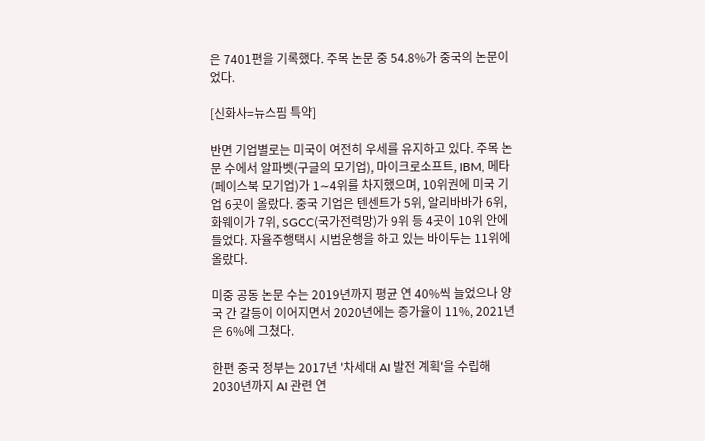은 7401편을 기록했다. 주목 논문 중 54.8%가 중국의 논문이었다.

[신화사=뉴스핌 특약]

반면 기업별로는 미국이 여전히 우세를 유지하고 있다. 주목 논문 수에서 알파벳(구글의 모기업), 마이크로소프트, IBM, 메타(페이스북 모기업)가 1∼4위를 차지했으며, 10위권에 미국 기업 6곳이 올랐다. 중국 기업은 텐센트가 5위, 알리바바가 6위, 화웨이가 7위, SGCC(국가전력망)가 9위 등 4곳이 10위 안에 들었다. 자율주행택시 시범운행을 하고 있는 바이두는 11위에 올랐다.

미중 공동 논문 수는 2019년까지 평균 연 40%씩 늘었으나 양국 간 갈등이 이어지면서 2020년에는 증가율이 11%, 2021년은 6%에 그쳤다.

한편 중국 정부는 2017년 '차세대 AI 발전 계획'을 수립해 2030년까지 AI 관련 연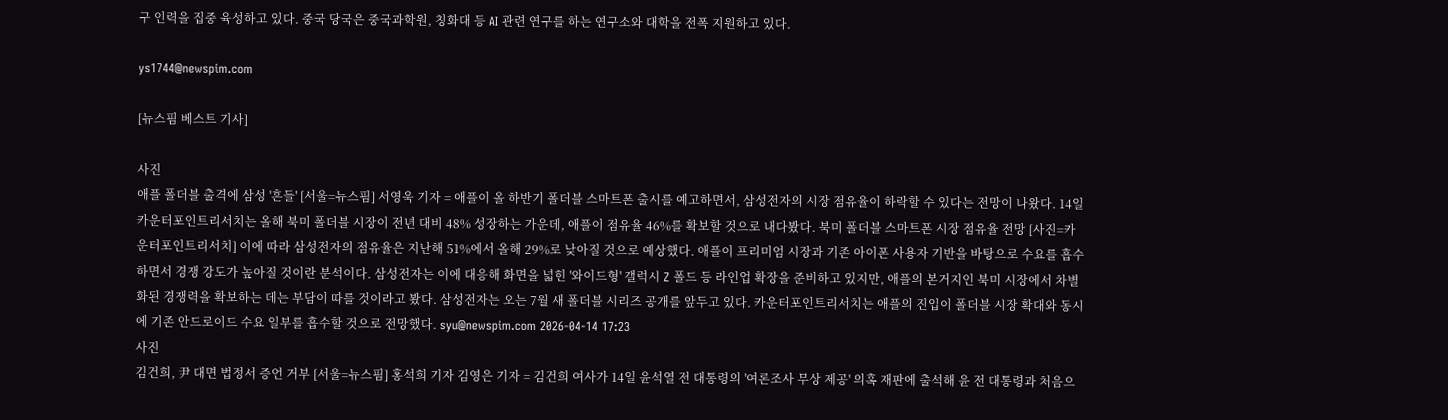구 인력을 집중 육성하고 있다. 중국 당국은 중국과학원, 칭화대 등 AI 관련 연구를 하는 연구소와 대학을 전폭 지원하고 있다.

ys1744@newspim.com

[뉴스핌 베스트 기사]

사진
애플 폴더블 출격에 삼성 '흔들' [서울=뉴스핌] 서영욱 기자 = 애플이 올 하반기 폴더블 스마트폰 출시를 예고하면서, 삼성전자의 시장 점유율이 하락할 수 있다는 전망이 나왔다. 14일 카운터포인트리서치는 올해 북미 폴더블 시장이 전년 대비 48% 성장하는 가운데, 애플이 점유율 46%를 확보할 것으로 내다봤다. 북미 폴더블 스마트폰 시장 점유율 전망 [사진=카운터포인트리서치] 이에 따라 삼성전자의 점유율은 지난해 51%에서 올해 29%로 낮아질 것으로 예상했다. 애플이 프리미엄 시장과 기존 아이폰 사용자 기반을 바탕으로 수요를 흡수하면서 경쟁 강도가 높아질 것이란 분석이다. 삼성전자는 이에 대응해 화면을 넓힌 '와이드형' 갤럭시 Z 폴드 등 라인업 확장을 준비하고 있지만, 애플의 본거지인 북미 시장에서 차별화된 경쟁력을 확보하는 데는 부담이 따를 것이라고 봤다. 삼성전자는 오는 7월 새 폴더블 시리즈 공개를 앞두고 있다. 카운터포인트리서치는 애플의 진입이 폴더블 시장 확대와 동시에 기존 안드로이드 수요 일부를 흡수할 것으로 전망했다. syu@newspim.com 2026-04-14 17:23
사진
김건희, 尹 대면 법정서 증언 거부 [서울=뉴스핌] 홍석희 기자 김영은 기자 = 김건희 여사가 14일 윤석열 전 대통령의 '여론조사 무상 제공' 의혹 재판에 출석해 윤 전 대통령과 처음으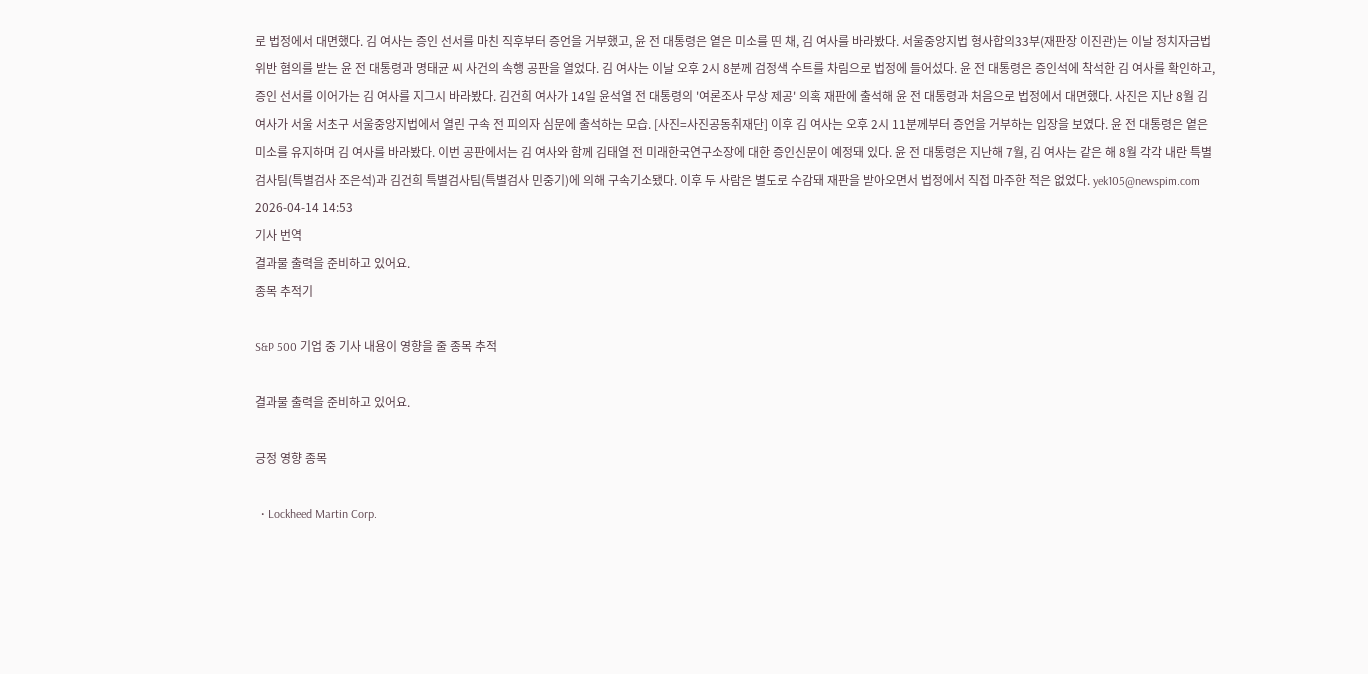로 법정에서 대면했다. 김 여사는 증인 선서를 마친 직후부터 증언을 거부했고, 윤 전 대통령은 옅은 미소를 띤 채, 김 여사를 바라봤다. 서울중앙지법 형사합의33부(재판장 이진관)는 이날 정치자금법 위반 혐의를 받는 윤 전 대통령과 명태균 씨 사건의 속행 공판을 열었다. 김 여사는 이날 오후 2시 8분께 검정색 수트를 차림으로 법정에 들어섰다. 윤 전 대통령은 증인석에 착석한 김 여사를 확인하고, 증인 선서를 이어가는 김 여사를 지그시 바라봤다. 김건희 여사가 14일 윤석열 전 대통령의 '여론조사 무상 제공' 의혹 재판에 출석해 윤 전 대통령과 처음으로 법정에서 대면했다. 사진은 지난 8월 김 여사가 서울 서초구 서울중앙지법에서 열린 구속 전 피의자 심문에 출석하는 모습. [사진=사진공동취재단] 이후 김 여사는 오후 2시 11분께부터 증언을 거부하는 입장을 보였다. 윤 전 대통령은 옅은 미소를 유지하며 김 여사를 바라봤다. 이번 공판에서는 김 여사와 함께 김태열 전 미래한국연구소장에 대한 증인신문이 예정돼 있다. 윤 전 대통령은 지난해 7월, 김 여사는 같은 해 8월 각각 내란 특별검사팀(특별검사 조은석)과 김건희 특별검사팀(특별검사 민중기)에 의해 구속기소됐다. 이후 두 사람은 별도로 수감돼 재판을 받아오면서 법정에서 직접 마주한 적은 없었다. yek105@newspim.com   2026-04-14 14:53
기사 번역
결과물 출력을 준비하고 있어요.
종목 추적기

S&P 500 기업 중 기사 내용이 영향을 줄 종목 추적

결과물 출력을 준비하고 있어요.

긍정 영향 종목

  • Lockheed Martin Corp.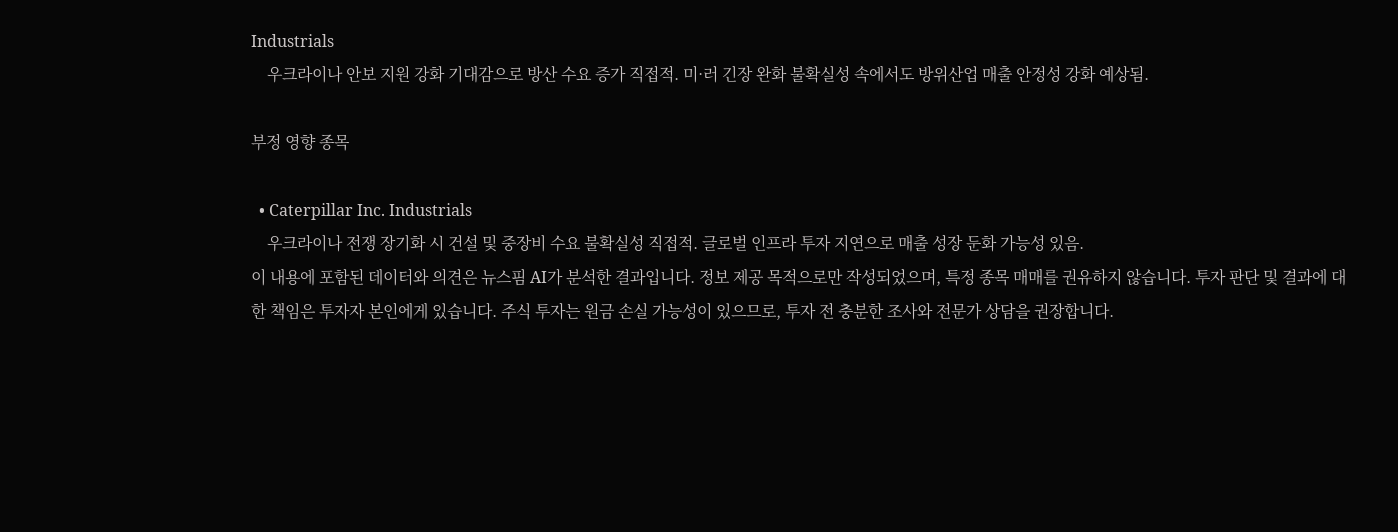Industrials
    우크라이나 안보 지원 강화 기대감으로 방산 수요 증가 직접적. 미·러 긴장 완화 불확실성 속에서도 방위산업 매출 안정성 강화 예상됨.

부정 영향 종목

  • Caterpillar Inc. Industrials
    우크라이나 전쟁 장기화 시 건설 및 중장비 수요 불확실성 직접적. 글로벌 인프라 투자 지연으로 매출 성장 둔화 가능성 있음.
이 내용에 포함된 데이터와 의견은 뉴스핌 AI가 분석한 결과입니다. 정보 제공 목적으로만 작성되었으며, 특정 종목 매매를 권유하지 않습니다. 투자 판단 및 결과에 대한 책임은 투자자 본인에게 있습니다. 주식 투자는 원금 손실 가능성이 있으므로, 투자 전 충분한 조사와 전문가 상담을 권장합니다.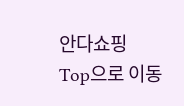안다쇼핑
Top으로 이동